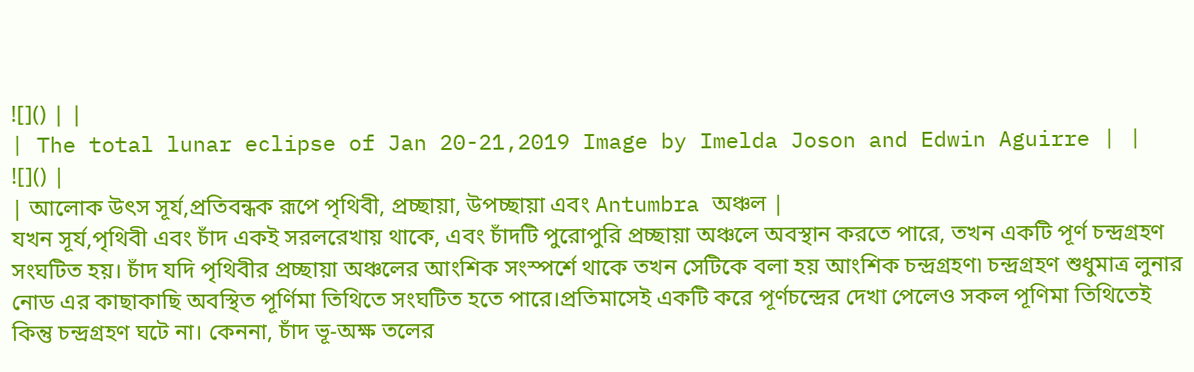![]() | |
| The total lunar eclipse of Jan 20-21,2019 Image by Imelda Joson and Edwin Aguirre | |
![]() |
| আলোক উৎস সূর্য,প্রতিবন্ধক রূপে পৃথিবী, প্রচ্ছায়া, উপচ্ছায়া এবং Antumbra অঞ্চল |
যখন সূর্য,পৃথিবী এবং চাঁদ একই সরলরেখায় থাকে, এবং চাঁদটি পুরোপুরি প্রচ্ছায়া অঞ্চলে অবস্থান করতে পারে, তখন একটি পূর্ণ চন্দ্রগ্রহণ সংঘটিত হয়। চাঁদ যদি পৃথিবীর প্রচ্ছায়া অঞ্চলের আংশিক সংস্পর্শে থাকে তখন সেটিকে বলা হয় আংশিক চন্দ্রগ্রহণ৷ চন্দ্রগ্রহণ শুধুমাত্র লুনার নোড এর কাছাকাছি অবস্থিত পূর্ণিমা তিথিতে সংঘটিত হতে পারে।প্রতিমাসেই একটি করে পূর্ণচন্দ্রের দেখা পেলেও সকল পূণিমা তিথিতেই কিন্তু চন্দ্রগ্রহণ ঘটে না। কেননা, চাঁদ ভূ-অক্ষ তলের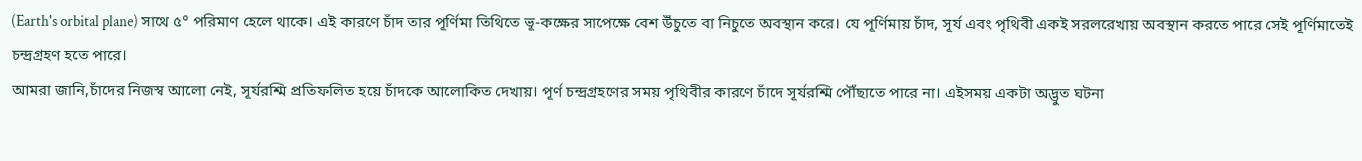(Earth's orbital plane) সাথে ৫° পরিমাণ হেলে থাকে। এই কারণে চাঁদ তার পূর্ণিমা তিথিতে ভূ-কক্ষের সাপেক্ষে বেশ উঁচুতে বা নিচুতে অবস্থান করে। যে পূর্ণিমায় চাঁদ, সূর্য এবং পৃথিবী একই সরলরেখায় অবস্থান করতে পারে সেই পূর্ণিমাতেই চন্দ্রগ্রহণ হতে পারে।
আমরা জানি,চাঁদের নিজস্ব আলো নেই, সূর্যরশ্মি প্রতিফলিত হয়ে চাঁদকে আলোকিত দেখায়। পূর্ণ চন্দ্রগ্রহণের সময় পৃথিবীর কারণে চাঁদে সূর্যরশ্মি পৌঁছাতে পারে না। এইসময় একটা অদ্ভুত ঘটনা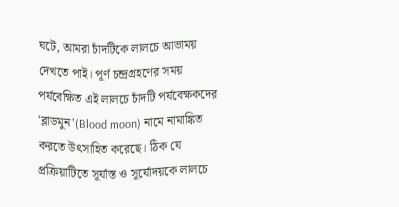ঘটে, আমরা চাঁদটিকে লালচে আভাময় দেখতে পাই। পূর্ণ চন্দ্রগ্রহণের সময় পর্যবেক্ষিত এই লালচে চাঁদটি পর্যবেক্ষকদের 'ব্লাডমুন'(Blood moon) নামে নামাঙ্কিত করতে উৎসাহিত করেছে। ঠিক যে প্রক্রিয়াটিতে সূর্যাস্ত ও সূর্যোদয়কে লালচে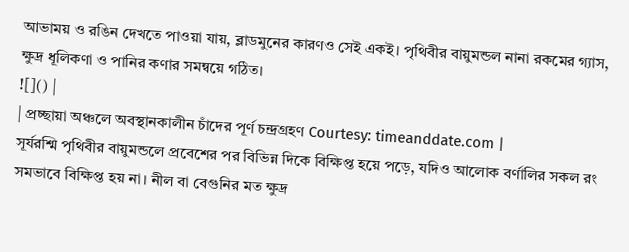আভাময় ও রঙিন দেখতে পাওয়া যায়, ব্লাডমুনের কারণও সেই একই। পৃথিবীর বায়ুমন্ডল নানা রকমের গ্যাস, ক্ষুদ্র ধূলিকণা ও পানির কণার সমন্বয়ে গঠিত।
![]() |
| প্রচ্ছায়া অঞ্চলে অবস্থানকালীন চাঁদের পূর্ণ চন্দ্রগ্রহণ Courtesy: timeanddate.com |
সূর্যরশ্মি পৃথিবীর বায়ুমন্ডলে প্রবেশের পর বিভিন্ন দিকে বিক্ষিপ্ত হয়ে পড়ে, যদিও আলোক বর্ণালির সকল রং সমভাবে বিক্ষিপ্ত হয় না। নীল বা বেগুনির মত ক্ষুদ্র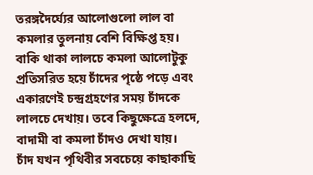তরঙ্গদৈর্ঘ্যের আলোগুলো লাল বা কমলার তুলনায় বেশি বিক্ষিপ্ত হয়। বাকি থাকা লালচে কমলা আলোটুকু প্রতিসরিত হয়ে চাঁদের পৃষ্ঠে পড়ে এবং একারণেই চন্দ্রগ্রহণের সময় চাঁদকে লালচে দেখায়। তবে কিছুক্ষেত্রে হলদে, বাদামী বা কমলা চাঁদও দেখা যায়।
চাঁদ যখন পৃথিবীর সবচেয়ে কাছাকাছি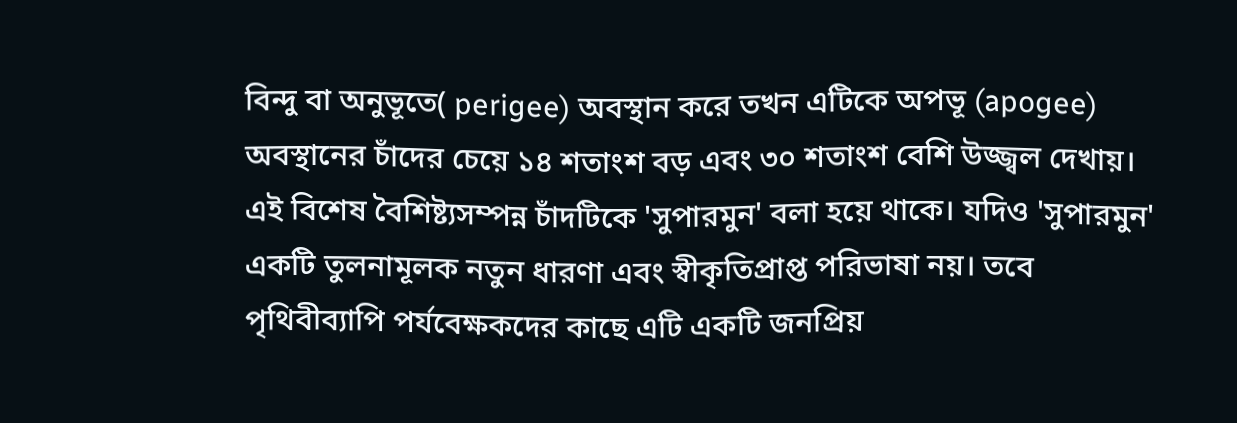বিন্দু বা অনুভূতে( perigee) অবস্থান করে তখন এটিকে অপভূ (apogee) অবস্থানের চাঁদের চেয়ে ১৪ শতাংশ বড় এবং ৩০ শতাংশ বেশি উজ্জ্বল দেখায়। এই বিশেষ বৈশিষ্ট্যসম্পন্ন চাঁদটিকে 'সুপারমুন' বলা হয়ে থাকে। যদিও 'সুপারমুন' একটি তুলনামূলক নতুন ধারণা এবং স্বীকৃতিপ্রাপ্ত পরিভাষা নয়। তবে পৃথিবীব্যাপি পর্যবেক্ষকদের কাছে এটি একটি জনপ্রিয়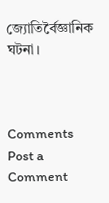জ্যোতির্বৈজ্ঞানিক ঘটনা।



Comments
Post a Comment